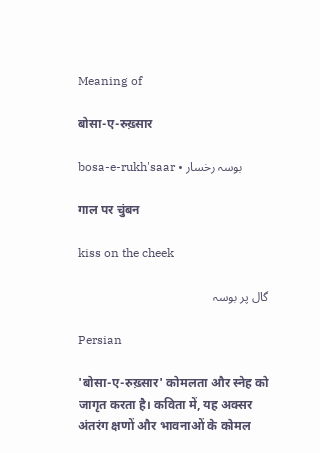Meaning of

बोसा-ए-रुख़्सार

bosa-e-rukh'saar • بوسہ رخسار

गाल पर चुंबन

kiss on the cheek

گال پر بوسہ

Persian

'बोसा-ए-रुख़्सार' कोमलता और स्नेह को जागृत करता है। कविता में, यह अक्सर अंतरंग क्षणों और भावनाओं के कोमल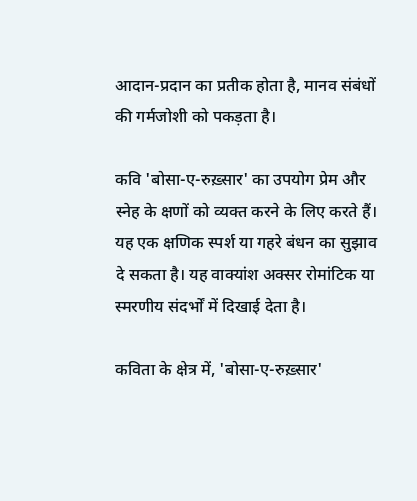आदान-प्रदान का प्रतीक होता है, मानव संबंधों की गर्मजोशी को पकड़ता है।

कवि 'बोसा-ए-रुख़्सार' का उपयोग प्रेम और स्नेह के क्षणों को व्यक्त करने के लिए करते हैं। यह एक क्षणिक स्पर्श या गहरे बंधन का सुझाव दे सकता है। यह वाक्यांश अक्सर रोमांटिक या स्मरणीय संदर्भों में दिखाई देता है।

कविता के क्षेत्र में, 'बोसा-ए-रुख़्सार'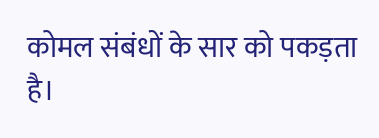कोमल संबंधों के सार को पकड़ता है।